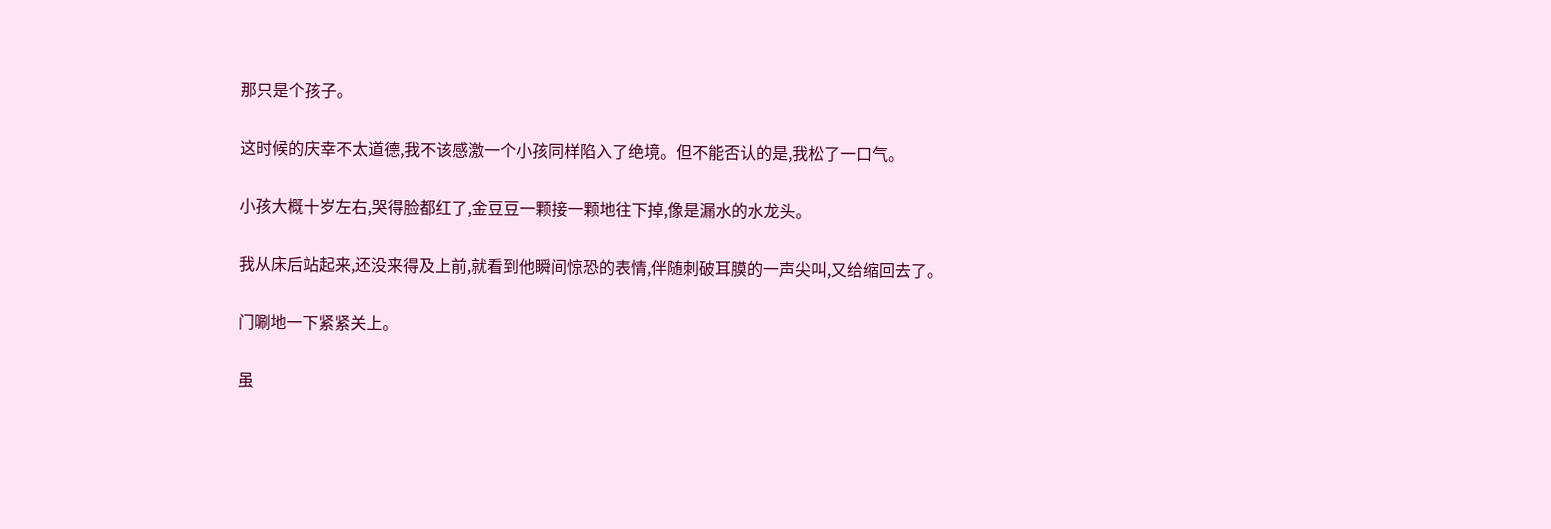那只是个孩子。

这时候的庆幸不太道德,我不该感激一个小孩同样陷入了绝境。但不能否认的是,我松了一口气。

小孩大概十岁左右,哭得脸都红了,金豆豆一颗接一颗地往下掉,像是漏水的水龙头。

我从床后站起来,还没来得及上前,就看到他瞬间惊恐的表情,伴随刺破耳膜的一声尖叫,又给缩回去了。

门唰地一下紧紧关上。

虽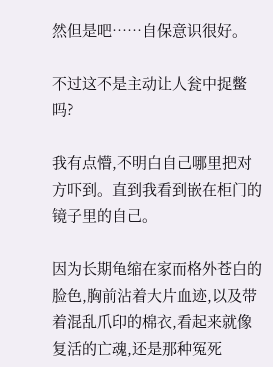然但是吧……自保意识很好。

不过这不是主动让人瓮中捉鳖吗?

我有点懵,不明白自己哪里把对方吓到。直到我看到嵌在柜门的镜子里的自己。

因为长期龟缩在家而格外苍白的脸色,胸前沾着大片血迹,以及带着混乱爪印的棉衣,看起来就像复活的亡魂,还是那种冤死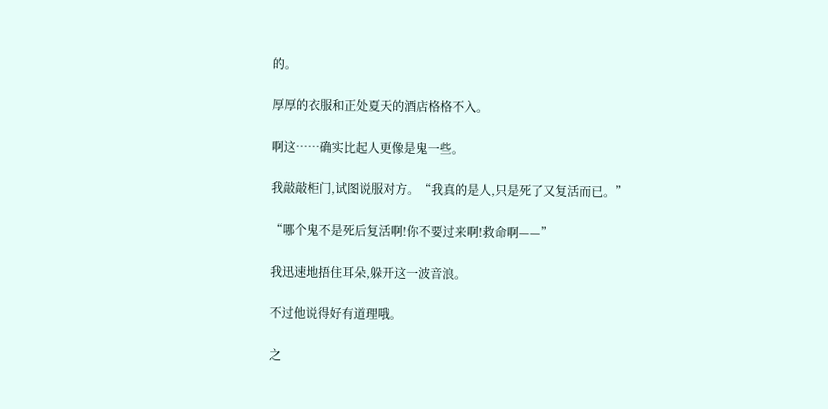的。

厚厚的衣服和正处夏天的酒店格格不入。

啊这……确实比起人更像是鬼一些。

我敲敲柜门,试图说服对方。“我真的是人,只是死了又复活而已。”

“哪个鬼不是死后复活啊!你不要过来啊!救命啊——”

我迅速地捂住耳朵,躲开这一波音浪。

不过他说得好有道理哦。

之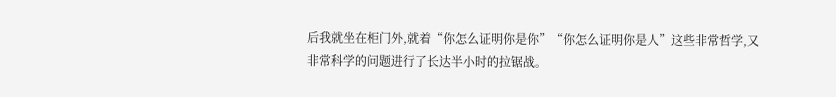后我就坐在柜门外,就着“你怎么证明你是你”“你怎么证明你是人”这些非常哲学,又非常科学的问题进行了长达半小时的拉锯战。